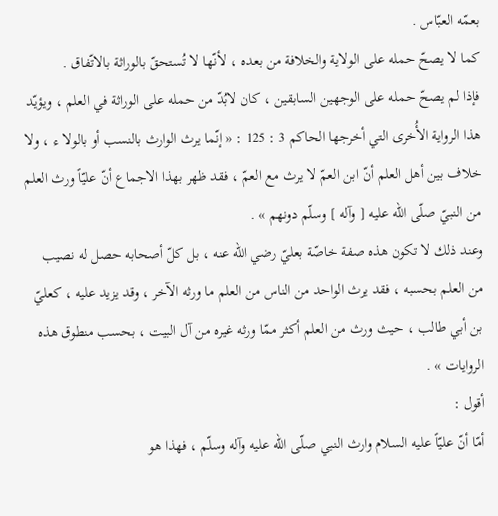بعمّه العبّاس .
كما لا يصحّ حمله على الولاية والخلافة من بعده ، لأنّها لا تُستحقّ بالوراثة بالاتّفاق .
فإذا لم يصحّ حمله على الوجهين السابقين ، كان لابُدّ من حمله على الوراثة في العلم ، ويؤيّد هذا الرواية الأُخرى التي أخرجها الحاكم 3 : 125 : « إنّما يرث الوارث بالنسب أو بالولا ء ، ولا خلاف بين أهل العلم أنّ ابن العمّ لا يرث مع العمّ ، فقد ظهر بهذا الاجماع أنّ عليّاً ورث العلم من النبيّ صلّى اللّه عليه [ وآله ] وسلّم دونهم » .
وعند ذلك لا تكون هذه صفة خاصّة بعليّ رضي اللّه عنه ، بل كلّ أصحابه حصل له نصيب من العلم بحسبه ، فقد يرث الواحد من الناس من العلم ما ورثه الآخر ، وقد يزيد عليه ، كعليّ بن أبي طالب ، حيث ورث من العلم أكثر ممّا ورثه غيره من آل البيت ، بحسب منطوق هذه الروايات » .
أقول :
أمّا أنّ عليّاً عليه السلام وارث النبي صلّى اللّه عليه وآله وسلّم ، فهذا هو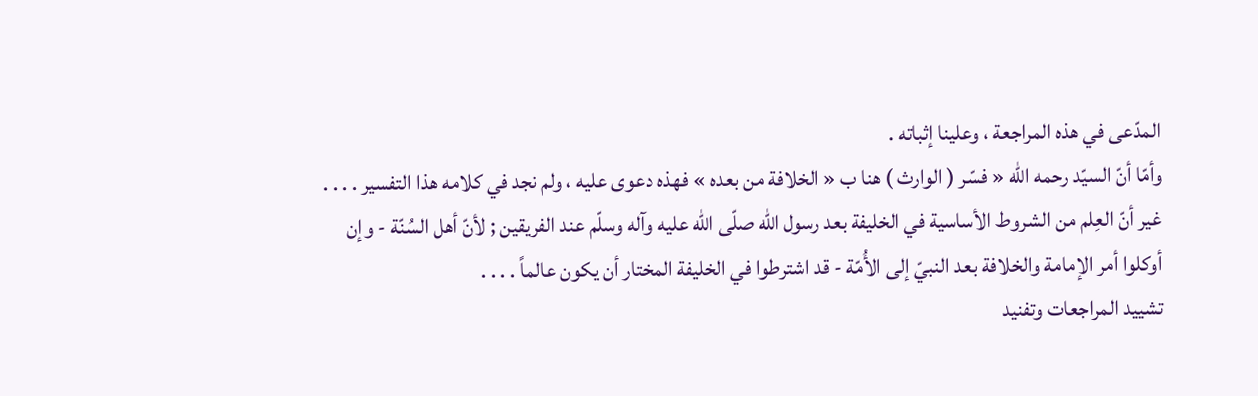المدّعى في هذه المراجعة ، وعلينا إثباته .
وأمّا أنّ السيّد رحمه اللّه « فسّر ( الوارث ) هنا ب « الخلافة من بعده » فهذه دعوى عليه ، ولم نجد في كلامه هذا التفسير . . . .
غير أنّ العِلم من الشروط الأساسية في الخليفة بعد رسول اللّه صلّى اللّه عليه وآله وسلّم عند الفريقين ; لأنّ أهل السُنّة - وإن أوكلوا أمر الإمامة والخلافة بعد النبيّ إلى الأُمّة - قد اشترطوا في الخليفة المختار أن يكون عالماً . . . .
تشييد المراجعات وتفنيد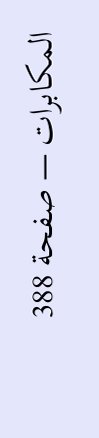المكابرات — صفحة 388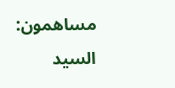مساهمون: السيد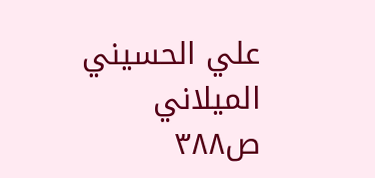علي الحسيني الميلاني
ص٣٨٨